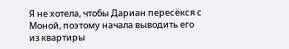Я не хотела, чтобы Дариан пересёкся с Моной, поэтому начала выводить его из квартиры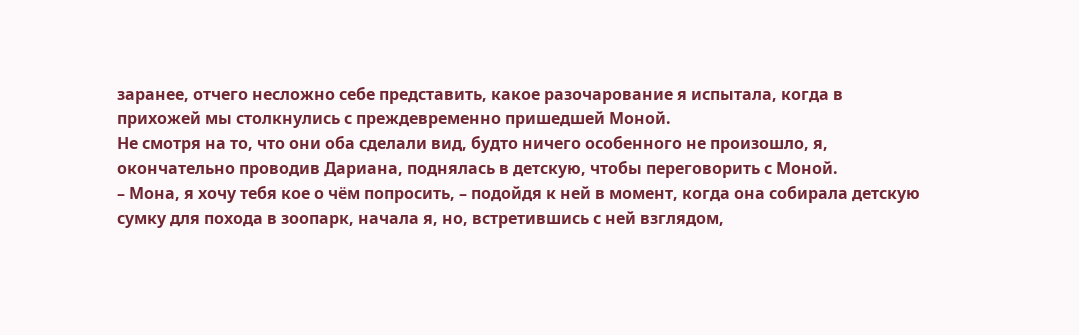заранее, отчего несложно себе представить, какое разочарование я испытала, когда в прихожей мы столкнулись с преждевременно пришедшей Моной.
Не смотря на то, что они оба сделали вид, будто ничего особенного не произошло, я, окончательно проводив Дариана, поднялась в детскую, чтобы переговорить с Моной.
– Мона, я хочу тебя кое о чём попросить, – подойдя к ней в момент, когда она собирала детскую сумку для похода в зоопарк, начала я, но, встретившись с ней взглядом,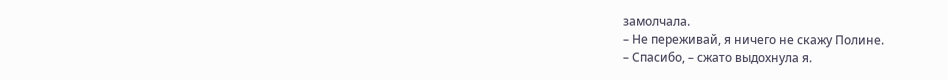замолчала.
– Не переживай, я ничего не скажу Полине.
– Спасибо, – сжато выдохнула я.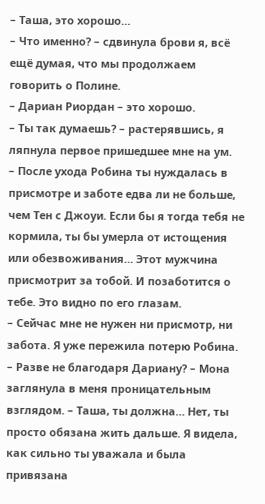– Таша, это хорошо…
– Что именно? – сдвинула брови я, всё ещё думая, что мы продолжаем говорить о Полине.
– Дариан Риордан – это хорошо.
– Ты так думаешь? – растерявшись, я ляпнула первое пришедшее мне на ум.
– После ухода Робина ты нуждалась в присмотре и заботе едва ли не больше, чем Тен с Джоуи. Если бы я тогда тебя не кормила, ты бы умерла от истощения или обезвоживания… Этот мужчина присмотрит за тобой. И позаботится о тебе. Это видно по его глазам.
– Сейчас мне не нужен ни присмотр, ни забота. Я уже пережила потерю Робина.
– Разве не благодаря Дариану? – Мона заглянула в меня проницательным взглядом. – Таша, ты должна… Нет, ты просто обязана жить дальше. Я видела, как сильно ты уважала и была привязана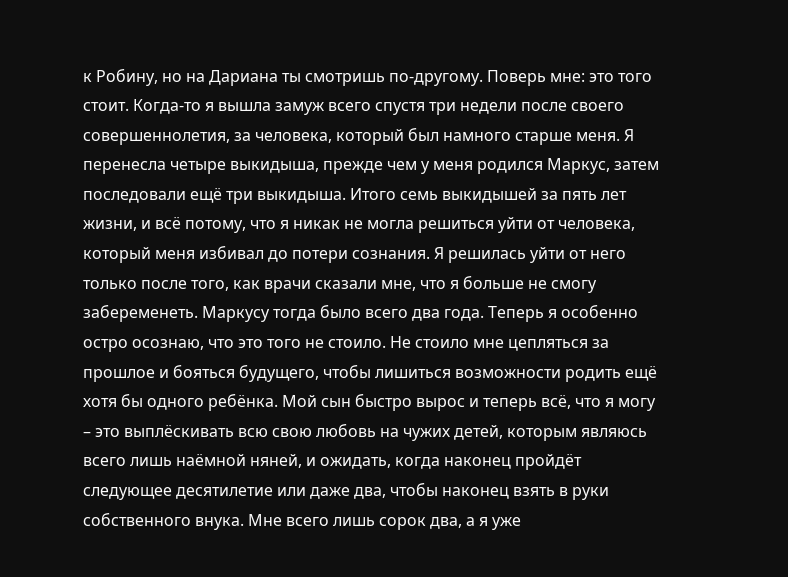к Робину, но на Дариана ты смотришь по-другому. Поверь мне: это того стоит. Когда-то я вышла замуж всего спустя три недели после своего совершеннолетия, за человека, который был намного старше меня. Я перенесла четыре выкидыша, прежде чем у меня родился Маркус, затем последовали ещё три выкидыша. Итого семь выкидышей за пять лет жизни, и всё потому, что я никак не могла решиться уйти от человека, который меня избивал до потери сознания. Я решилась уйти от него только после того, как врачи сказали мне, что я больше не смогу забеременеть. Маркусу тогда было всего два года. Теперь я особенно остро осознаю, что это того не стоило. Не стоило мне цепляться за прошлое и бояться будущего, чтобы лишиться возможности родить ещё хотя бы одного ребёнка. Мой сын быстро вырос и теперь всё, что я могу – это выплёскивать всю свою любовь на чужих детей, которым являюсь всего лишь наёмной няней, и ожидать, когда наконец пройдёт следующее десятилетие или даже два, чтобы наконец взять в руки собственного внука. Мне всего лишь сорок два, а я уже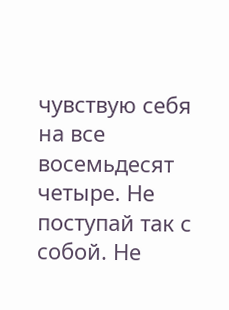чувствую себя на все восемьдесят четыре. Не поступай так с собой. Не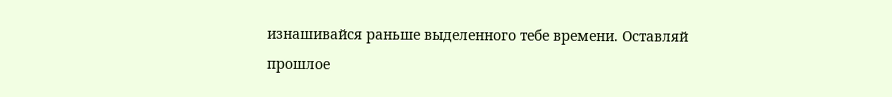изнашивайся раньше выделенного тебе времени. Оставляй прошлое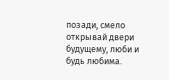позади, смело открывай двери будущему, люби и будь любима.